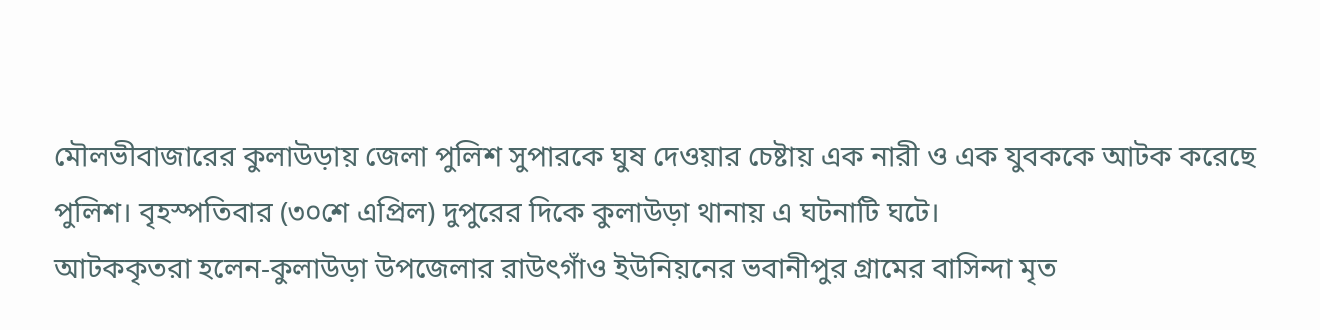মৌলভীবাজারের কুলাউড়ায় জেলা পুলিশ সুপারকে ঘুষ দেওয়ার চেষ্টায় এক নারী ও এক যুবককে আটক করেছে পুলিশ। বৃহস্পতিবার (৩০শে এপ্রিল) দুপুরের দিকে কুলাউড়া থানায় এ ঘটনাটি ঘটে।
আটককৃতরা হলেন-কুলাউড়া উপজেলার রাউৎগাঁও ইউনিয়নের ভবানীপুর গ্রামের বাসিন্দা মৃত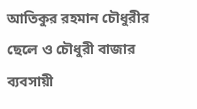আতিকুর রহমান চৌধুরীর ছেলে ও চৌধুরী বাজার ব্যবসায়ী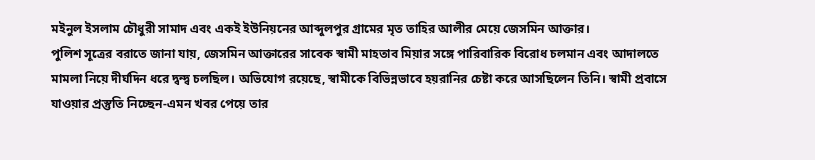মইনুল ইসলাম চৌধুরী সামাদ এবং একই ইউনিয়নের আব্দুলপুর গ্রামের মৃত তাহির আলীর মেয়ে জেসমিন আক্তার।
পুলিশ সূত্রের বরাতে জানা যায়, জেসমিন আক্তারের সাবেক স্বামী মাহতাব মিয়ার সঙ্গে পারিবারিক বিরোধ চলমান এবং আদালতে মামলা নিয়ে দীর্ঘদিন ধরে দ্বন্দ্ব চলছিল। অভিযোগ রয়েছে, স্বামীকে বিভিন্নভাবে হয়রানির চেষ্টা করে আসছিলেন তিনি। স্বামী প্রবাসে যাওয়ার প্রস্তুতি নিচ্ছেন-এমন খবর পেয়ে তার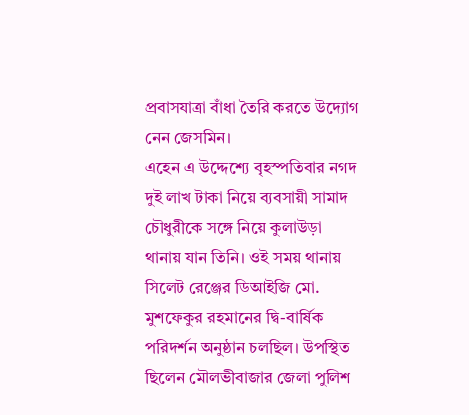প্রবাসযাত্রা বাঁধা তৈরি করতে উদ্যোগ নেন জেসমিন।
এহেন এ উদ্দেশ্যে বৃহস্পতিবার নগদ দুই লাখ টাকা নিয়ে ব্যবসায়ী সামাদ চৌধুরীকে সঙ্গে নিয়ে কুলাউড়া থানায় যান তিনি। ওই সময় থানায় সিলেট রেঞ্জের ডিআইজি মো. মুশফেকুর রহমানের দ্বি-বার্ষিক পরিদর্শন অনুষ্ঠান চলছিল। উপস্থিত ছিলেন মৌলভীবাজার জেলা পুলিশ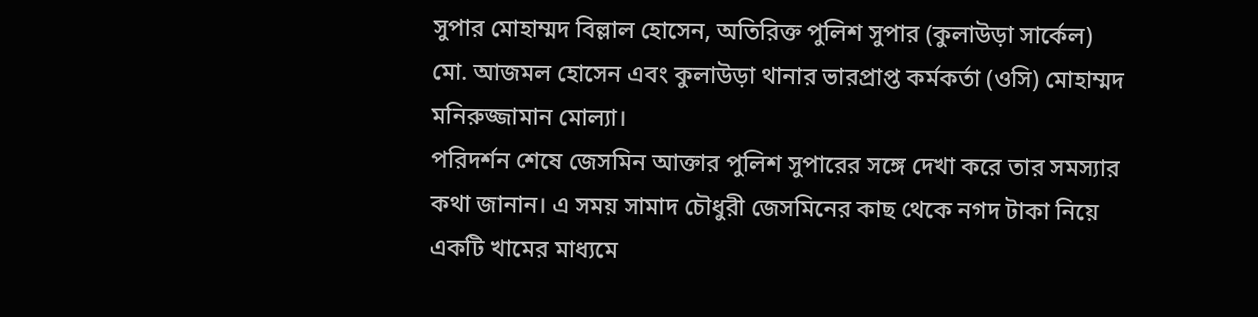সুপার মোহাম্মদ বিল্লাল হোসেন, অতিরিক্ত পুলিশ সুপার (কুলাউড়া সার্কেল) মো. আজমল হোসেন এবং কুলাউড়া থানার ভারপ্রাপ্ত কর্মকর্তা (ওসি) মোহাম্মদ মনিরুজ্জামান মোল্যা।
পরিদর্শন শেষে জেসমিন আক্তার পুলিশ সুপারের সঙ্গে দেখা করে তার সমস্যার কথা জানান। এ সময় সামাদ চৌধুরী জেসমিনের কাছ থেকে নগদ টাকা নিয়ে একটি খামের মাধ্যমে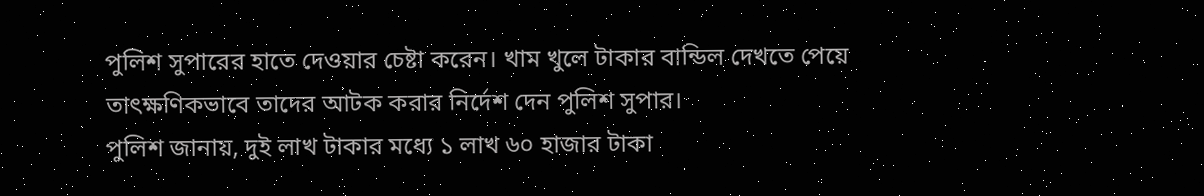পুলিশ সুপারের হাতে দেওয়ার চেষ্টা করেন। খাম খুলে টাকার বান্ডিল দেখতে পেয়ে তাৎক্ষণিকভাবে তাদের আটক করার নির্দেশ দেন পুলিশ সুপার।
পুলিশ জানায়, দুই লাখ টাকার মধ্যে ১ লাখ ৬০ হাজার টাকা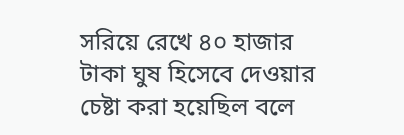সরিয়ে রেখে ৪০ হাজার টাকা ঘুষ হিসেবে দেওয়ার চেষ্টা করা হয়েছিল বলে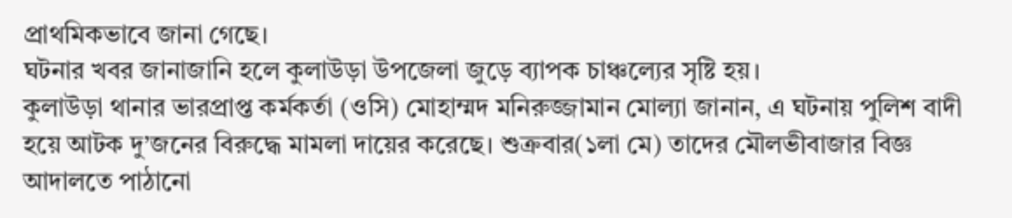প্রাথমিকভাবে জানা গেছে।
ঘটনার খবর জানাজানি হলে কুলাউড়া উপজেলা জুড়ে ব্যাপক চাঞ্চল্যের সৃষ্টি হয়।
কুলাউড়া থানার ভারপ্রাপ্ত কর্মকর্তা (ওসি) মোহাম্মদ মনিরুজ্জামান মোল্যা জানান, এ ঘটনায় পুলিশ বাদী হয়ে আটক দু’জনের বিরুদ্ধে মামলা দায়ের করেছে। শুক্রবার(১লা মে) তাদের মৌলভীবাজার বিজ্ঞ আদালতে পাঠানো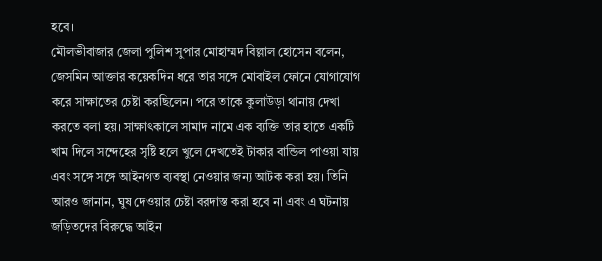হবে।
মৌলভীবাজার জেলা পুলিশ সুপার মোহাম্মদ বিল্লাল হোসেন বলেন, জেসমিন আক্তার কয়েকদিন ধরে তার সঙ্গে মোবাইল ফোনে যোগাযোগ করে সাক্ষাতের চেষ্টা করছিলেন। পরে তাকে কুলাউড়া থানায় দেখা করতে বলা হয়। সাক্ষাৎকালে সামাদ নামে এক ব্যক্তি তার হাতে একটি খাম দিলে সন্দেহের সৃষ্টি হলে খুলে দেখতেই টাকার বান্ডিল পাওয়া যায় এবং সঙ্গে সঙ্গে আইনগত ব্যবস্থা নেওয়ার জন্য আটক করা হয়। তিনি আরও জানান, ঘুষ দেওয়ার চেষ্টা বরদাস্ত করা হবে না এবং এ ঘটনায় জড়িতদের বিরুদ্ধে আইন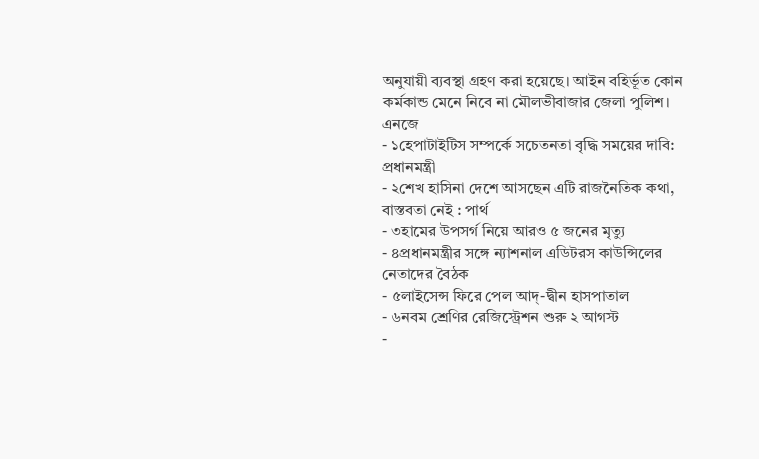অনুযায়ী ব্যবস্থা গ্রহণ করা হয়েছে। আইন বহির্ভূত কোন কর্মকান্ড মেনে নিবে না মৌলভীবাজার জেলা পুলিশ।
এনজে
- ১হেপাটাইটিস সম্পর্কে সচেতনতা বৃদ্ধি সময়ের দাবি: প্রধানমন্ত্রী
- ২শেখ হাসিনা দেশে আসছেন এটি রাজনৈতিক কথা, বাস্তবতা নেই : পার্থ
- ৩হামের উপসর্গ নিয়ে আরও ৫ জনের মৃত্যু
- ৪প্রধানমন্ত্রীর সঙ্গে ন্যাশনাল এডিটরস কাউন্সিলের নেতাদের বৈঠক
- ৫লাইসেন্স ফিরে পেল আদ্-দ্বীন হাসপাতাল
- ৬নবম শ্রেণির রেজিস্ট্রেশন শুরু ২ আগস্ট
-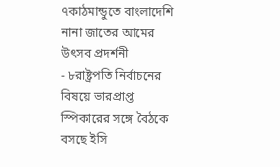৭কাঠমান্ডুতে বাংলাদেশি নানা জাতের আমের উৎসব প্রদর্শনী
- ৮রাষ্ট্রপতি নির্বাচনের বিষয়ে ভারপ্রাপ্ত স্পিকারের সঙ্গে বৈঠকে বসছে ইসি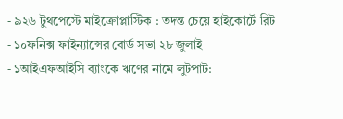- ৯২৬ টুথপেস্টে মাইক্রোপ্লাস্টিক : তদন্ত চেয়ে হাইকোর্টে রিট
- ১০ফনিক্স ফাইন্যান্সের বোর্ড সভা ২৮ জুলাই
- ১আইএফআইসি ব্যাংকে ঋণের নামে লুটপাট: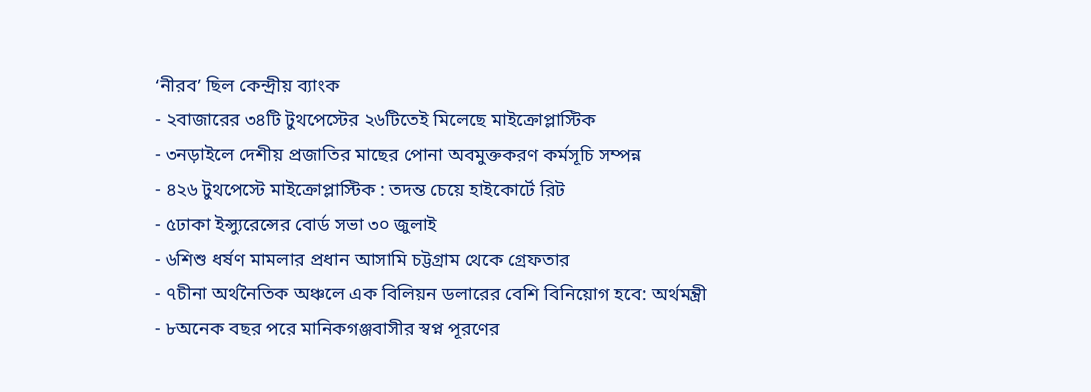‘নীরব’ ছিল কেন্দ্রীয় ব্যাংক
- ২বাজারের ৩৪টি টুথপেস্টের ২৬টিতেই মিলেছে মাইক্রোপ্লাস্টিক
- ৩নড়াইলে দেশীয় প্রজাতির মাছের পোনা অবমুক্তকরণ কর্মসূচি সম্পন্ন
- ৪২৬ টুথপেস্টে মাইক্রোপ্লাস্টিক : তদন্ত চেয়ে হাইকোর্টে রিট
- ৫ঢাকা ইন্স্যুরেন্সের বোর্ড সভা ৩০ জুলাই
- ৬শিশু ধর্ষণ মামলার প্রধান আসামি চট্টগ্রাম থেকে গ্রেফতার
- ৭চীনা অর্থনৈতিক অঞ্চলে এক বিলিয়ন ডলারের বেশি বিনিয়োগ হবে: অর্থমন্ত্রী
- ৮অনেক বছর পরে মানিকগঞ্জবাসীর স্বপ্ন পূরণের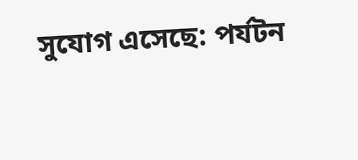সুযোগ এসেছে: পর্যটন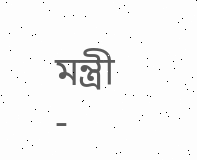মন্ত্রী
-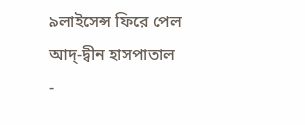৯লাইসেন্স ফিরে পেল আদ্-দ্বীন হাসপাতাল
-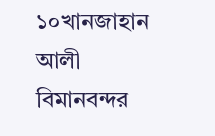১০খানজাহান আলী বিমানবন্দর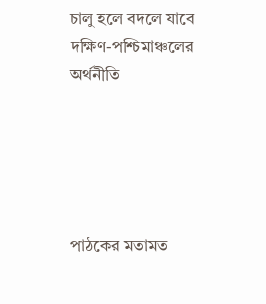চালু হলে বদলে যাবে দক্ষিণ-পশ্চিমাঞ্চলের অর্থনীতি





পাঠকের মতামত